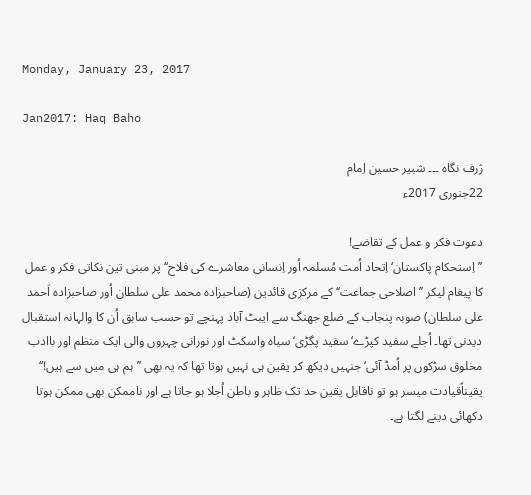Monday, January 23, 2017

Jan2017: Haq Baho

ژرف نگاہ ۔۔۔ شبیر حسین اِمام
22جنوری 2017ء

دعوت فکر و عمل کے تقاضے!
’’اِستحکام پاکستان‘ اِتحاد اُمت مُسلمہ اُور اِنسانی معاشرے کی فلاح‘‘ پر مبنی تین نکاتی فکر و عمل کا پیغام لیکر ’’اصلاحی جماعت‘‘ کے مرکزی قائدین (صاحبزادہ محمد علی سلطان اُور صاحبزادہ اَحمد علی سلطان) صوبہ پنجاب کے ضلع جھنگ سے ایبٹ آباد پہنچے تو حسب سابق اُن کا والہانہ استقبال دیدنی تھا۔ اُجلے سفید کپڑے‘ سفید پگڑی‘ سیاہ واسکٹ اور نورانی چہروں والی ایک منظم اور باادب مخلوق سڑکوں پر اُمڈ آئی‘ جنہیں دیکھ کر یقین ہی نہیں ہوتا تھا کہ یہ بھی ’’ہم ہی میں سے ہیں!‘‘ یقیناًقیادت میسر ہو تو ناقابل یقین حد تک ظاہر و باطن اُجلا ہو جاتا ہے اور ناممکن بھی ممکن ہوتا دکھائی دینے لگتا ہے۔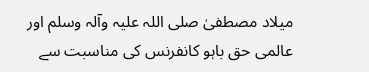میلاد مصطفیٰ صلی اللہ علیہ وآلہ وسلم اور عالمی حق باہو کانفرنس کی مناسبت سے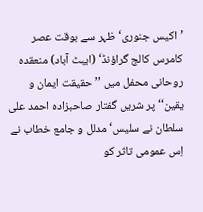’اکیس جنوری‘ ظہر سے بوقت عصر کامرس کالج گراؤنڈ‘ (ایبٹ آباد) منعقدہ روحانی محفل میں ’’حقیقت ایمان و یقین‘‘ پر شریں گفتار صاحبزادہ احمد علی سلطان نے سلیس‘ مدلل و جامع خطاب نے اِس عمومی تاثر کو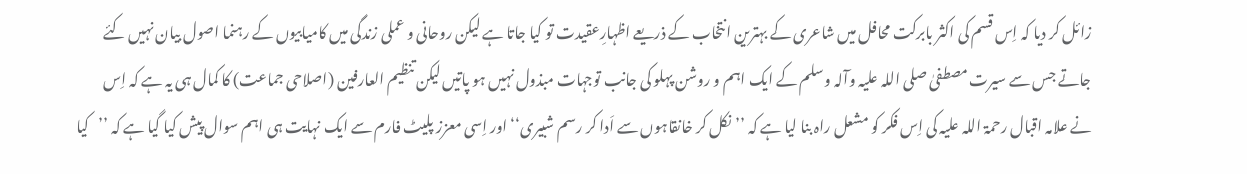زائل کر دیا کہ اِس قسم کی اکثر بابرکت محافل میں شاعری کے بہترین انتخاب کے ذریعے اظہارِعقیدت تو کیا جاتا ہے لیکن روحانی و عملی زندگی میں کامیابیوں کے رہنما اصول بیان نہیں کئے جاتے جس سے سیرت مصطفیٰ صلی اللہ علیہ وآلہ وسلم کے ایک اہم و روشن پہلو کی جانب توجہات مبذول نہیں ہو پاتیں لیکن تنظیم العارفین (اصلاحی جماعت) کا کمال ہی یہ ہے کہ اِس نے علامہ اقبال رحمۃ اللہ علیہ کی اِس فکر کو مشعل راہ بنا لیا ہے کہ ’’نکل کر خانقاہوں سے اَدا کر رسم شبیری‘‘ اور اِسی معزز پلیٹ فارم سے ایک نہایت ہی اہم سوال پیش کیا گیا ہے کہ ’’کیا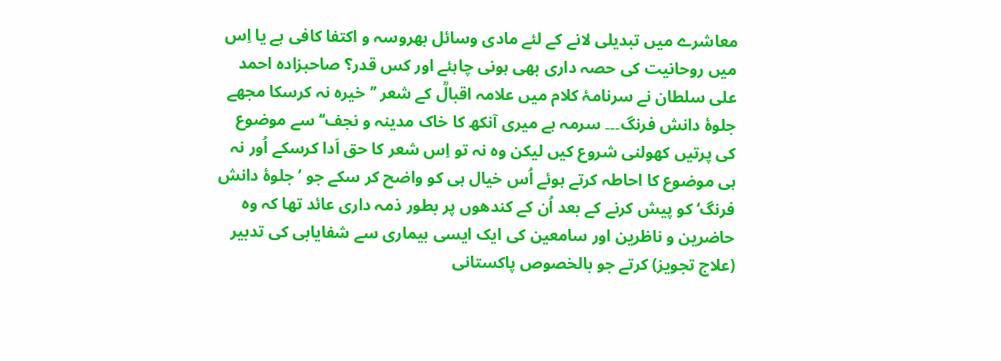معاشرے میں تبدیلی لانے کے لئے مادی وسائل بھروسہ و اکتفا کافی ہے یا اِس میں روحانیت کی حصہ داری بھی ہونی چاہئے اور کس قدر؟ صاحبزادہ احمد علی سلطان نے سرنامۂ کلام میں علامہ اقبالؒ کے شعر ’’خیرہ نہ کرسکا مجھے جلوۂ دانش فرنگ۔۔۔ سرمہ ہے میری آنکھ کا خاک مدینہ و نجف‘‘ سے موضوع کی پرتیں کھولنی شروع کیں لیکن وہ نہ تو اِس شعر کا حق اَدا کرسکے اُور نہ ہی موضوع کا احاطہ کرتے ہوئے اُس خیال ہی کو واضح کر سکے جو ’جلوۂ دانش فرنگ‘ کو پیش کرنے کے بعد اُن کے کندھوں پر بطور ذمہ داری عائد تھا کہ وہ حاضرین و ناظرین اور سامعین کی ایک ایسی بیماری سے شفایابی کی تدبیر (علاج تجویز) کرتے جو بالخصوص پاکستانی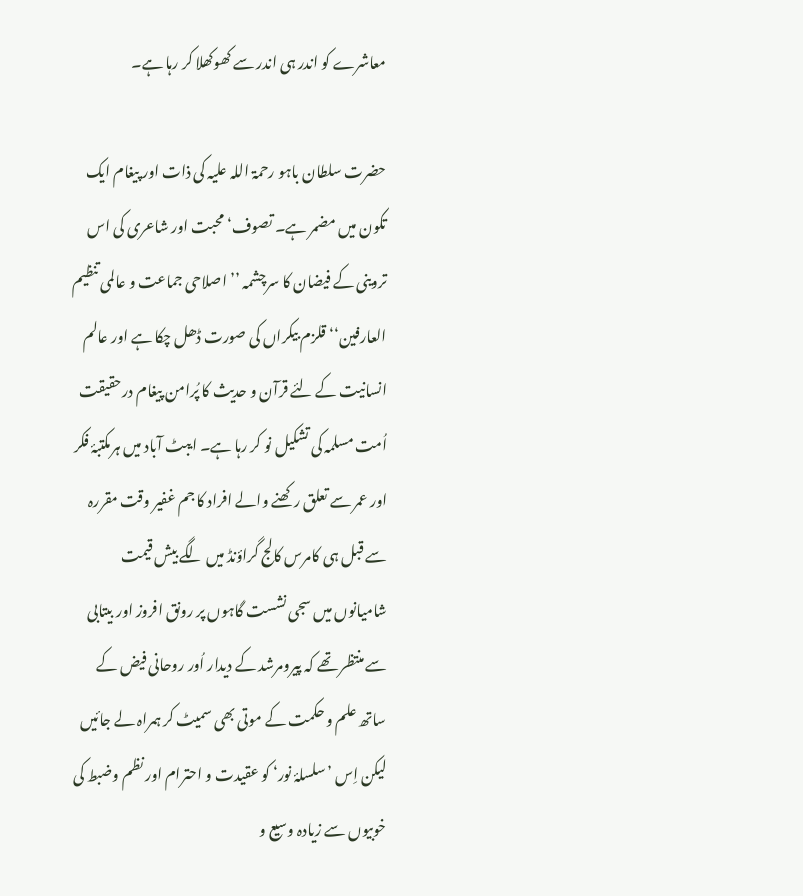معاشرے کو اندر ہی اندر سے کھوکھلا کر رہا ہے۔

حضرت سلطان باہو رحمۃ اللہ علیہ کی ذات اور پیغام ایک تکون میں مضمر ہے۔ تصوف‘ محبت اور شاعری کی اس تروینی کے فیضان کا سرچشمہ ’’اصلاحی جماعت و عالمی تنظیم العارفین‘‘ قلزم بیکراں کی صورت ڈھل چکا ہے اور عالم انسانیت کے لئے قرآن و حدیث کا پُرامن پیغام درحقیقت اُمت مسلمہ کی تشکیل نو کر رہا ہے۔ ایبٹ آباد میں ہرمکتبۂ فکر اور عمر سے تعلق رکھنے والے افراد کا جم غفیر وقت مقررہ سے قبل ہی کامرس کالج گراؤنڈ میں لگے بیش قیمت شامیانوں میں سجی نشست گاہوں پر رونق افروز اور بیتابی سے منتظر تھے کہ پیرومرشد کے دیدار اُور روحانی فیض کے ساتھ علم و حکمت کے موتی بھی سمیٹ کر ہمراہ لے جائیں لیکن اِس ’سلسلۂ نور‘ کو عقیدت و احترام اور نظم وضبط کی خوبیوں سے زیادہ وسیع و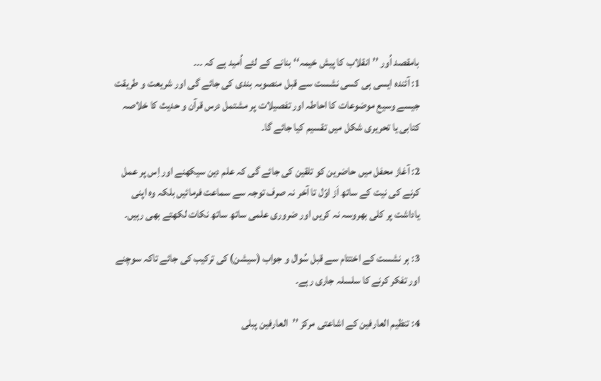بامقصد اُور ’’انقلاب کا پیش خیمہ‘‘ بنانے کے لئے اُمید ہے کہ ۔۔۔
1: آئندہ ایسی ہی کسی نشست سے قبل منصوبہ بندی کی جائے گی اور شریعت و طریقت جیسے وسیع موضوعات کا احاطہ اور تفصیلات پر مشتمل درس قرآن و حدیث کا خلاصہ کتابی یا تحریری شکل میں تقسیم کیا جائے گا۔

2: آغاز محفل میں حاضرین کو تلقین کی جائے گی کہ علم دین سیکھنے اور اِس پر عمل کرنے کی نیت کے ساتھ اَز اوّل تا آخر نہ صرف توجہ سے سماعت فرمائیں بلکہ وہ اپنی یاداشت پر کلی بھروسہ نہ کریں اور ضروری علمی ساتھ ساتھ نکات لکھتے بھی رہیں۔

3: ہر نشست کے اختتام سے قبل سُوال و جواب (سیشن) کی ترکیب کی جائے تاکہ سوچنے اور تفکر کرنے کا سلسلہ جاری رہے۔

4: تنظیم العارفین کے اشاعتی مرکز ’’العارفین پبلی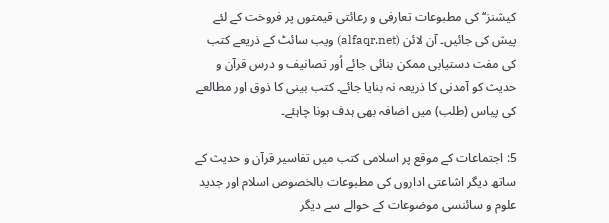کیشنز‘‘ کی مطبوعات تعارفی و رعائتی قیمتوں پر فروخت کے لئے پیش کی جائیں۔ آن لائن (alfaqr.net) ویب سائٹ کے ذریعے کتب کی مفت دستیابی ممکن بنائی جائے اُور تصانیف و درس قرآن و حدیث کو آمدنی کا ذریعہ نہ بنایا جائے۔ کتب بینی کا ذوق اور مطالعے کی پیاس (طلب) میں اضافہ بھی ہدف ہونا چاہئے۔

5: اجتماعات کے موقع پر اسلامی کتب میں تفاسیر قرآن و حدیث کے ساتھ دیگر اشاعتی اداروں کی مطبوعات بالخصوص اسلام اور جدید علوم و سائنسی موضوعات کے حوالے سے دیگر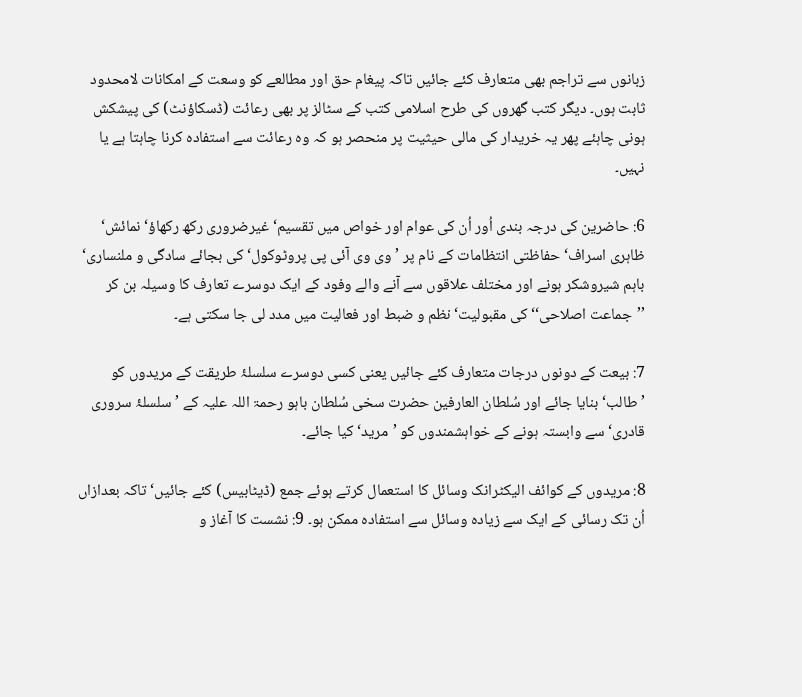زبانوں سے تراجم بھی متعارف کئے جائیں تاکہ پیغام حق اور مطالعے کو وسعت کے امکانات لامحدود ثابت ہوں۔ دیگر کتب گھروں کی طرح اسلامی کتب کے سٹالز پر بھی رعائت (ڈسکاؤنٹ) کی پیشکش ہونی چاہئے پھر یہ خریدار کی مالی حیثیت پر منحصر ہو کہ وہ رعائت سے استفادہ کرنا چاہتا ہے یا نہیں۔

6: حاضرین کی درجہ بندی اُور اُن کی عوام اور خواص میں تقسیم‘ غیرضروری رکھ رکھاؤ‘ نمائش‘ ظاہری اسراف‘ حفاظتی انتظامات کے نام پر ’وی وی آئی پی پروٹوکول‘ کی بجائے سادگی و ملنساری‘ باہم شیروشکر ہونے اور مختلف علاقوں سے آنے والے وفود کے ایک دوسرے تعارف کا وسیلہ بن کر ’’جماعت اصلاحی‘‘ کی مقبولیت‘ نظم و ضبط اور فعالیت میں مدد لی جا سکتی ہے۔

7: بیعت کے دونوں درجات متعارف کئے جائیں یعنی کسی دوسرے سلسلۂ طریقت کے مریدوں کو ’طالب‘ بنایا جائے اور سُلطان العارفین حضرت سخی سُلطان باہو رحمۃ اللہ علیہ کے ’سلسلۂ سروری قادری‘ سے وابستہ ہونے کے خواہشمندوں کو ’مرید‘ کیا جائے۔

8: مریدوں کے کوائف الیکٹرانک وسائل کا استعمال کرتے ہوئے جمع (ڈیٹابیس) کئے جائیں‘ تاکہ بعدازاں اُن تک رسائی کے ایک سے زیادہ وسائل سے استفادہ ممکن ہو۔ 9: نشست کا آغاز و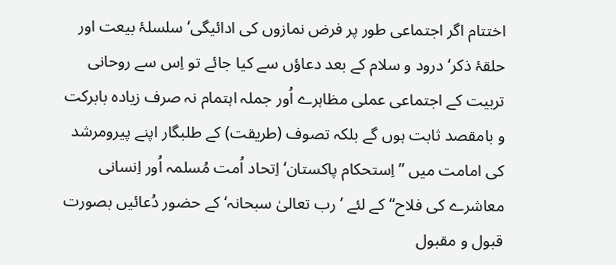اختتام اگر اجتماعی طور پر فرض نمازوں کی ادائیگی‘ سلسلۂ بیعت اور حلقۂ ذکر‘ درود و سلام کے بعد دعاؤں سے کیا جائے تو اِس سے روحانی تربیت کے اجتماعی عملی مظاہرے اُور جملہ اہتمام نہ صرف زیادہ بابرکت و بامقصد ثابت ہوں گے بلکہ تصوف (طریقت) کے طلبگار اپنے پیرومرشد کی امامت میں ’’اِستحکام پاکستان‘ اِتحاد اُمت مُسلمہ اُور اِنسانی معاشرے کی فلاح‘‘ کے لئے ’رب تعالیٰ سبحانہ‘ کے حضور دُعائیں بصورت قبول و مقبول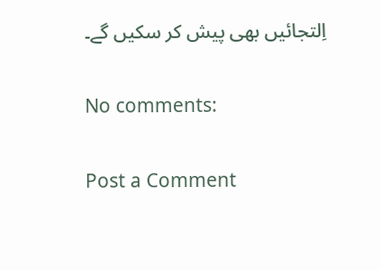اِلتجائیں بھی پیش کر سکیں گے۔

No comments:

Post a Comment